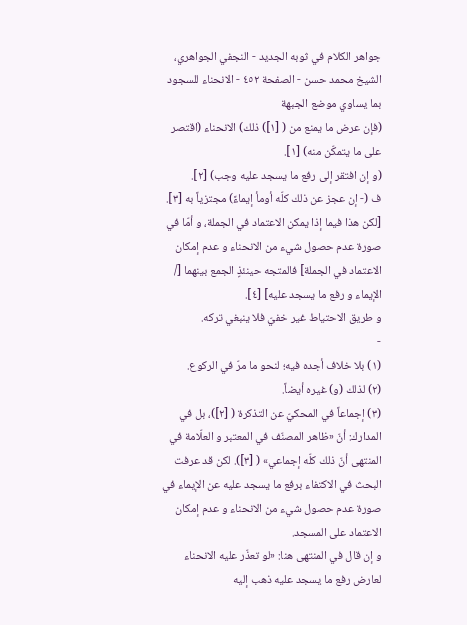جواهر الكلام في ثوبه الجديد - النجفي الجواهري، الشيخ محمد حسن - الصفحة ٤٥٢ - الانحناء للسجود بما يساوي موضع الجبهة
(فإن عرض ما يمنع من ( [١]) ذلك) الانحناء (اقتصر على ما يتمكّن منه) [١].
(و إن افتقر إلى رفع ما يسجد عليه وجب) [٢].
ف (- إن عجز عن ذلك كلّه أومأ إيماءً) مجتزياً به [٣].
[لكن هذا فيما إذا يمكن الاعتماد في الجملة، و أمّا في صورة عدم حصول شيء من الانحناء و عدم إمكان الاعتماد في الجملة] فالمتجه حينئذٍ الجمع بينهما [/ الإيماء و رفع ما يسجد عليه] [٤].
و طريق الاحتياط غير خفيّ فلا ينبغي تركه.
-
(١) بلا خلاف أجده فيه؛ لنحو ما مرّ في الركوع.
(٢) لذلك (و) غيره أيضاً.
(٣) إجماعاً في المحكيّ عن التذكرة ( [٢])، بل في المدارك: أنّ «ظاهر المصنّف في المعتبر و العلّامة في المنتهى أنّ ذلك كلّه إجماعي» ( [٣]). لكن قد عرفت البحث في الاكتفاء برفع ما يسجد عليه عن الإيماء في صورة عدم حصول شيء من الانحناء و عدم إمكان الاعتماد على المسجد.
و إن قال في المنتهى هنا: «لو تعذّر عليه الانحناء لعارض رفع ما يسجد عليه ذهب إليه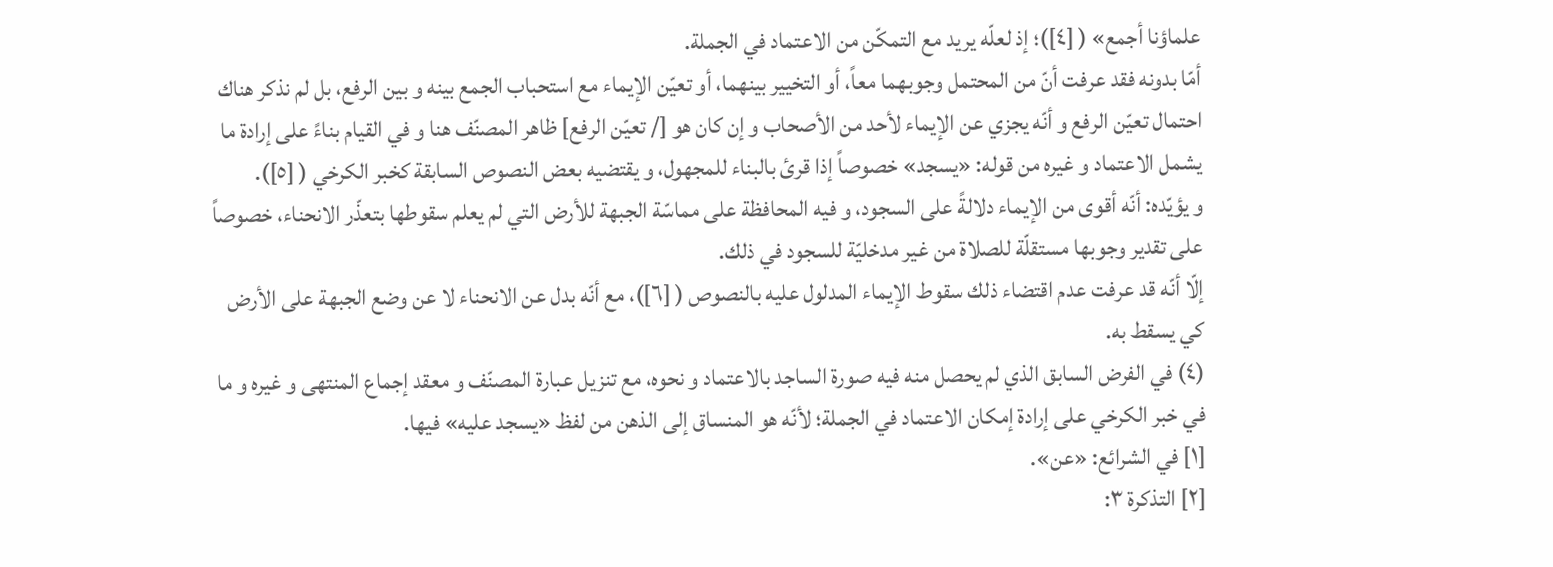علماؤنا أجمع» ( [٤])؛ إذ لعلّه يريد مع التمكّن من الاعتماد في الجملة.
أمّا بدونه فقد عرفت أنّ من المحتمل وجوبهما معاً، أو التخيير بينهما، أو تعيّن الإيماء مع استحباب الجمع بينه و بين الرفع، بل لم نذكر هناك احتمال تعيّن الرفع و أنّه يجزي عن الإيماء لأحد من الأصحاب و إن كان هو [/ تعيّن الرفع] ظاهر المصنّف هنا و في القيام بناءً على إرادة ما يشمل الاعتماد و غيره من قوله: «يسجد» خصوصاً إذا قرئ بالبناء للمجهول، و يقتضيه بعض النصوص السابقة كخبر الكرخي ( [٥]).
و يؤيّده: أنّه أقوى من الإيماء دلالةً على السجود، و فيه المحافظة على مماسّة الجبهة للأرض التي لم يعلم سقوطها بتعذّر الانحناء، خصوصاً على تقدير وجوبها مستقلّة للصلاة من غير مدخليّة للسجود في ذلك.
إلّا أنّه قد عرفت عدم اقتضاء ذلك سقوط الإيماء المدلول عليه بالنصوص ( [٦])، مع أنّه بدل عن الانحناء لا عن وضع الجبهة على الأرض كي يسقط به.
(٤) في الفرض السابق الذي لم يحصل منه فيه صورة الساجد بالاعتماد و نحوه، مع تنزيل عبارة المصنّف و معقد إجماع المنتهى و غيره و ما في خبر الكرخي على إرادة إمكان الاعتماد في الجملة؛ لأنّه هو المنساق إلى الذهن من لفظ «يسجد عليه» فيها.
[١] في الشرائع: «عن».
[٢] التذكرة ٣: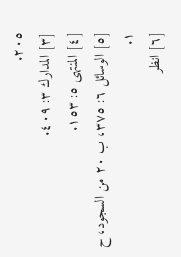٢٠٥.
[٣] المدارك ٣: ٤٠٩.
[٤] المنتهى ٥: ١٥٣.
[٥] الوسائل ٦: ٣٧٥، ب ٢٠ من السجود، ح ١.
[٦] انظر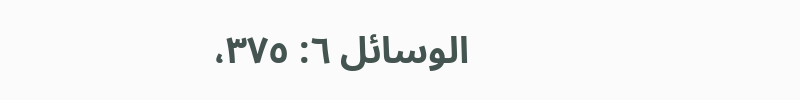الوسائل ٦: ٣٧٥،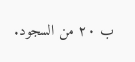ب ٢٠ من السجود.